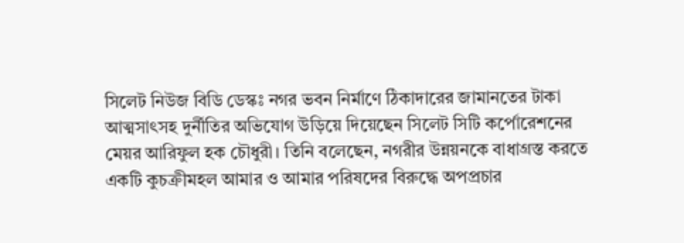সিলেট নিউজ বিডি ডেস্কঃ নগর ভবন নির্মাণে ঠিকাদারের জামানতের টাকা আত্মসাৎসহ দুর্নীতির অভিযোগ উড়িয়ে দিয়েছেন সিলেট সিটি কর্পোরেশনের মেয়র আরিফুল হক চৌধুরী। তিনি বলেছেন, নগরীর উন্নয়নকে বাধাগ্রস্ত করতে একটি কুচক্রীমহল আমার ও আমার পরিষদের বিরুদ্ধে অপপ্রচার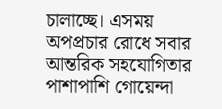চালাচ্ছে। এসময় অপপ্রচার রোধে সবার আন্তরিক সহযোগিতার পাশাপাশি গোয়েন্দা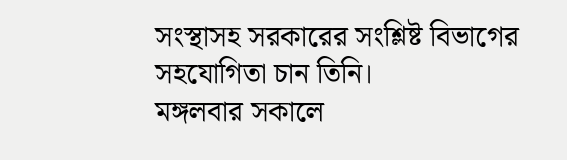সংস্থাসহ সরকারের সংশ্লিষ্ট বিভাগের সহযোগিতা চান তিনি।
মঙ্গলবার সকালে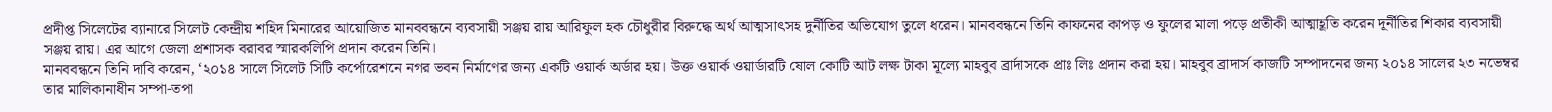প্রদীপ্ত সিলেটের ব্যানারে সিলেট কেন্দ্রীয় শহিদ মিনারের আয়োজিত মানববন্ধনে ব্যবসায়ী সঞ্জয় রায় আরিফুল হক চৌধুরীর বিরুদ্ধে অর্থ আত্মসাৎসহ দুর্নীতির অভিযোগ তুলে ধরেন। মানববন্ধনে তিনি কাফনের কাপড় ও ফুলের মালা পড়ে প্রতীকী আত্মাহূতি করেন দূর্নীতির শিকার ব্যবসায়ী সঞ্জয় রায়। এর আগে জেলা প্রশাসক বরাবর স্মারকলিপি প্রদান করেন তিনি।
মানববন্ধনে তিনি দাবি করেন, ‘২০১৪ সালে সিলেট সিটি কর্পোরেশনে নগর ভবন নির্মাণের জন্য একটি ওয়ার্ক অর্ডার হয়। উক্ত ওয়ার্ক ওয়ার্ডারটি ষোল কোটি আট লক্ষ টাকা মূল্যে মাহবুব ব্রার্দাসকে প্রাঃ লিঃ প্রদান করা হয়। মাহবুব ব্রাদার্স কাজটি সম্পাদনের জন্য ২০১৪ সালের ২৩ নভেম্বর তার মালিকানাধীন সম্পা-তপা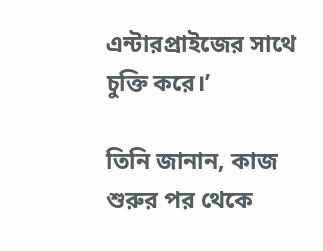এন্টারপ্রাইজের সাথে চুক্তি করে।’

তিনি জানান, কাজ শুরুর পর থেকে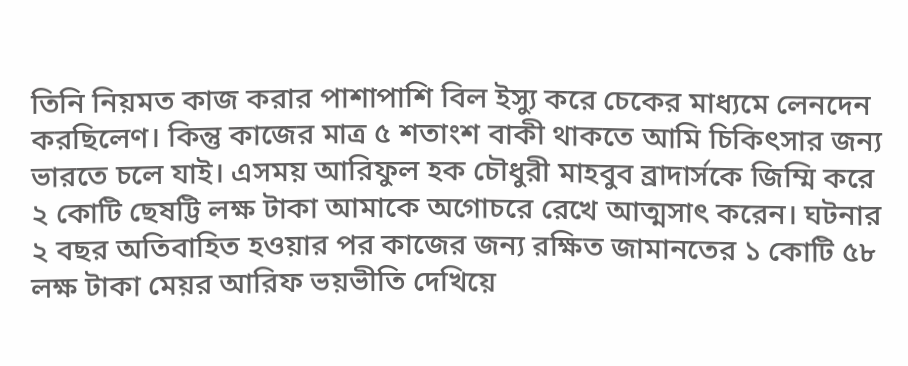তিনি নিয়মত কাজ করার পাশাপাশি বিল ইস্যু করে চেকের মাধ্যমে লেনদেন করছিলেণ। কিন্তু কাজের মাত্র ৫ শতাংশ বাকী থাকতে আমি চিকিৎসার জন্য ভারতে চলে যাই। এসময় আরিফুল হক চৌধুরী মাহবুব ব্রাদার্সকে জিম্মি করে ২ কোটি ছেষট্টি লক্ষ টাকা আমাকে অগোচরে রেখে আত্মসাৎ করেন। ঘটনার ২ বছর অতিবাহিত হওয়ার পর কাজের জন্য রক্ষিত জামানতের ১ কোটি ৫৮ লক্ষ টাকা মেয়র আরিফ ভয়ভীতি দেখিয়ে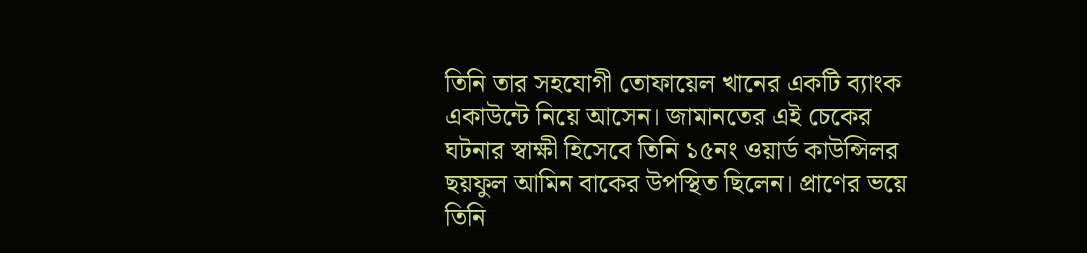তিনি তার সহযোগী তোফায়েল খানের একটি ব্যাংক একাউন্টে নিয়ে আসেন। জামানতের এই চেকের ঘটনার স্বাক্ষী হিসেবে তিনি ১৫নং ওয়ার্ড কাউন্সিলর ছয়ফুল আমিন বাকের উপস্থিত ছিলেন। প্রাণের ভয়ে তিনি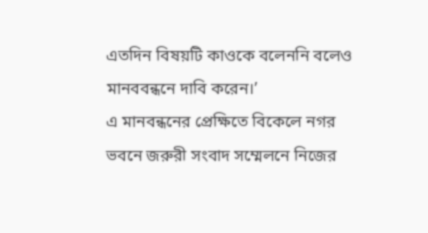এতদিন বিষয়টি কাওকে বলেননি বলেও মানববন্ধনে দাবি করেন।’
এ মানবন্ধনের প্রেক্ষিতে বিকেলে নগর ভবনে জরুরী সংবাদ সম্মেলনে নিজের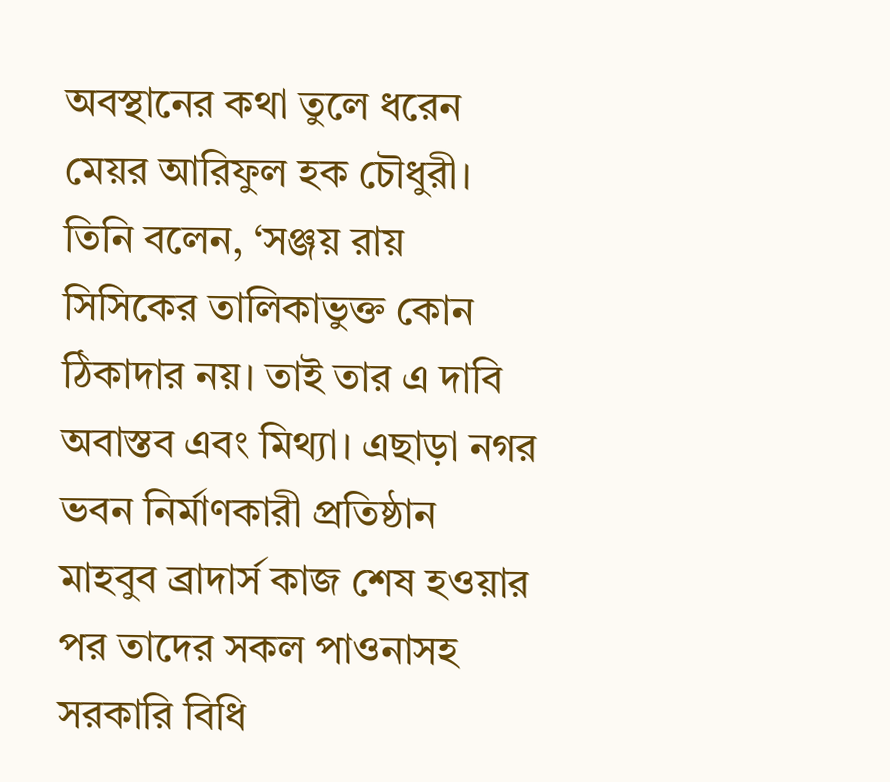অবস্থানের কথা তুলে ধরেন মেয়র আরিফুল হক চৌধুরী। তিনি বলেন, ‘সঞ্জয় রায় সিসিকের তালিকাভুক্ত কোন ঠিকাদার নয়। তাই তার এ দাবি অবাস্তব এবং মিথ্যা। এছাড়া নগর ভবন নির্মাণকারী প্রতিষ্ঠান মাহবুব ব্রাদার্স কাজ শেষ হওয়ার পর তাদের সকল পাওনাসহ সরকারি বিধি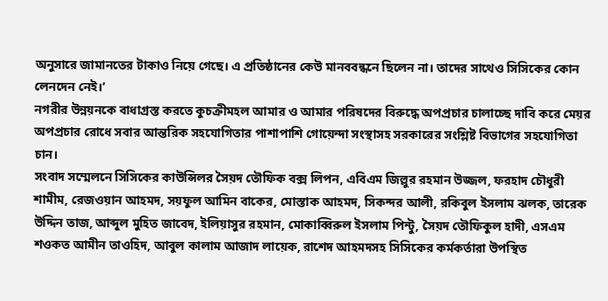অনুসারে জামানতের টাকাও নিয়ে গেছে। এ প্রতিষ্ঠানের কেউ মানববন্ধনে ছিলেন না। তাদের সাথেও সিসিকের কোন লেনদেন নেই।’
নগরীর উন্নয়নকে বাধাগ্রস্ত করতে কুচক্রীমহল আমার ও আমার পরিষদের বিরুদ্ধে অপপ্রচার চালাচ্ছে দাবি করে মেয়র অপপ্রচার রোধে সবার আন্তরিক সহযোগিতার পাশাপাশি গোয়েন্দা সংস্থাসহ সরকারের সংশ্লিষ্ট বিভাগের সহযোগিতা চান।
সংবাদ সম্মেলনে সিসিকের কাউন্সিলর সৈয়দ তৌফিক বক্স লিপন, এবিএম জিল্লুর রহমান উজ্জল, ফরহাদ চৌধুরী শামীম, রেজওয়ান আহমদ, সয়ফুল আমিন বাকের, মোস্তাক আহমদ, সিকন্দর আলী, রকিবুল ইসলাম ঝলক, তারেক উদ্দিন তাজ, আব্দুল মুহিত জাবেদ, ইলিয়াসুর রহমান, মোকাব্বিরুল ইসলাম পিন্টু, সৈয়দ তৌফিকুল হাদী, এসএম শওকত আমীন তাওহিদ, আবুল কালাম আজাদ লায়েক, রাশেদ আহমদসহ সিসিকের কর্মকর্তারা উপস্থিত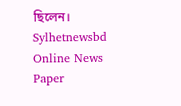ছিলেন।
Sylhetnewsbd Online News Paper